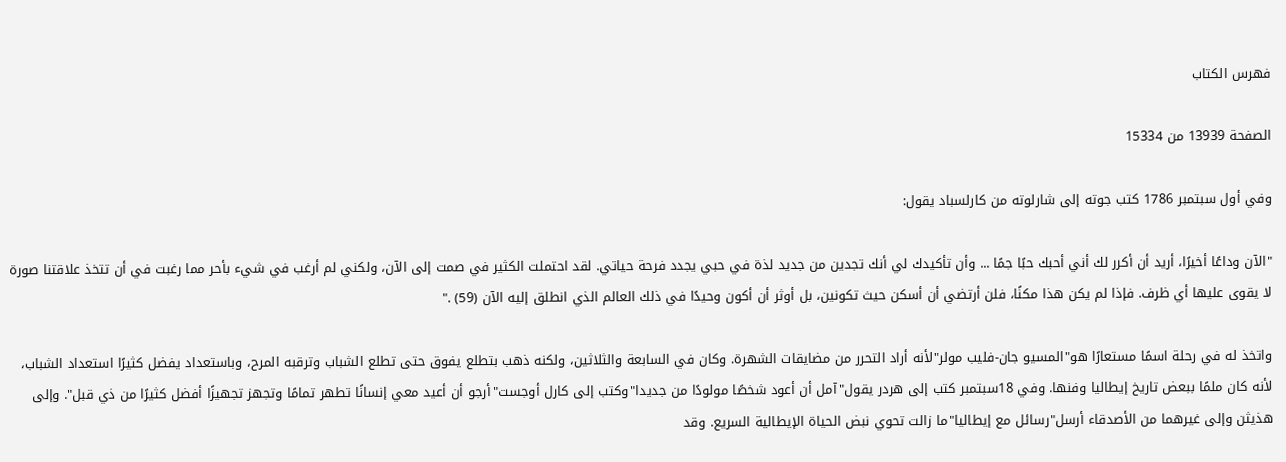فهرس الكتاب

الصفحة 13939 من 15334

وفي أول سبتمبر 1786 كتب جوته إلى شارلوته من كارلسباد يقول:

"الآن وداعًا أخيرًا، أريد أن أكرر لك أني أحبك حبًا جمًا ... وأن تأكيدك لي أنك تجدين من جديد لذة في حبي يجدد فرحة حياتي. لقد احتملت الكثير في صمت إلى الآن، ولكني لم أرغب في شيء بأحر مما رغبت في أن تتخذ علاقتنا صورة لا يقوى عليها أي ظرف. فإذا لم يكن هذا مكنًا، فلن أرتضي أن أسكن حيث تكونين، بل أوثر أن أكون وحيدًا في ذلك العالم الذي انطلق إليه الآن (59) ."

واتخذ له في رحلة اسمًا مستعارًا هو"المسيو جان-فليب مولر"لأنه أراد التحرر من مضايقات الشهرة. وكان في السابعة والثلاثين، ولكنه ذهب بتطلع يفوق حتى تطلع الشباب وترقبه المرح، وباستعداد يفضل كثيرًا استعداد الشباب، لأنه كان ملمًا ببعض تاريخ إيطاليا وفنها. وفي 18سبتمبر كتب إلى هردر يقول"آمل أن أعود شخصًا مولودًا من جديدا"وكتب إلى كارل أوجست"أرجو أن أعيد معي إنسانًا تطهر تمامًا وتجهز تجهيزًا أفضل كثيرًا من ذي قبل". وإلى هذيثن وإلى غيرهما من الأصدقاء أرسل"رسائل مع إيطاليا"ما زالت تحوي نبض الحياة الإيطالية السريع. وقد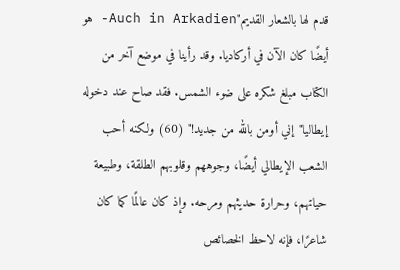قدم لها بالشعار القديم"Auch in Arkadien- هو أيضًا كان الآن في أركاديا. وقد رأينا في موضع آخر من الكتاب مبلغ شكره على ضوء الشمس. فقد صاح عند دخوله إيطاليا"إني أومن بالله من جديد!" (60) ولكنه أحب الشعب الإيطالي أيضًا، وجوههم وقلوبهم الطلقة، وطبيعة حياتهم، وحرارة حديثهم ومرحه. وإذ كان عالمًا كما كان شاعرًا، فإنه لاحظ الخصائص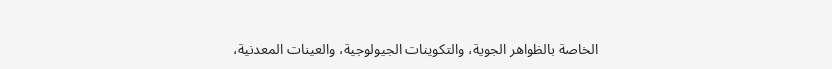الخاصة بالظواهر الجوية، والتكوينات الجيولوجية، والعينات المعدنية،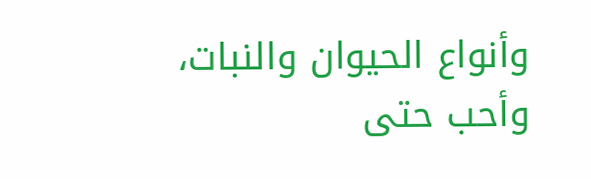وأنواع الحيوان والنبات، وأحب حتى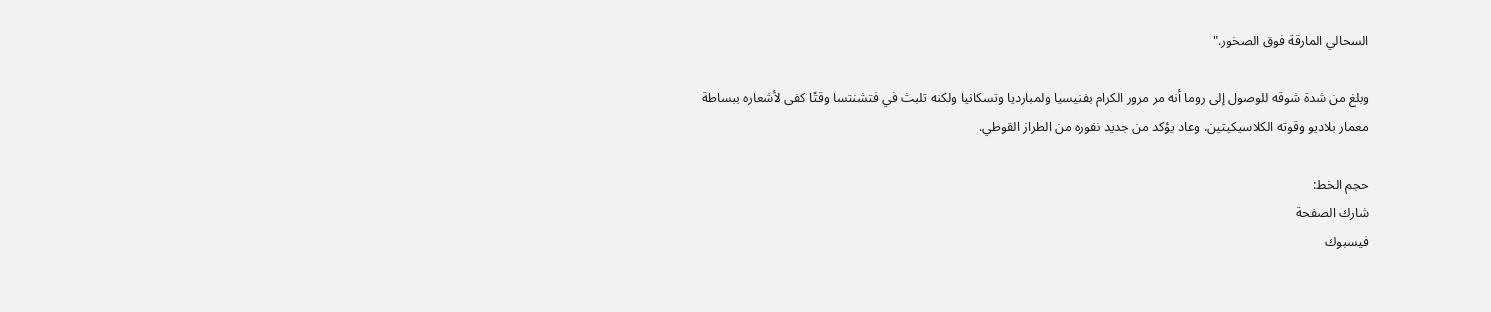السحالي المارقة فوق الصخور."

وبلغ من شدة شوقه للوصول إلى روما أنه مر مرور الكرام بفنيسيا ولمبارديا وتسكانيا ولكنه تلبث في فتشنتسا وقتًا كفى لأشعاره ببساطة معمار بلاديو وقوته الكلاسيكيتين. وعاد يؤكد من جديد نفوره من الطراز القوطي.

حجم الخط:
شارك الصفحة
فيسبوك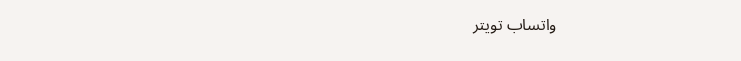واتساب تويتر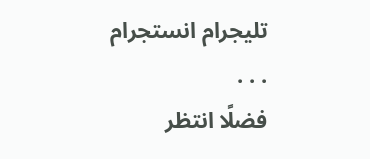تليجرام انستجرام
. . .
فضلًا انتظر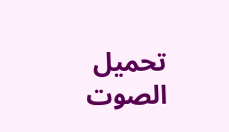تحميل الصوت